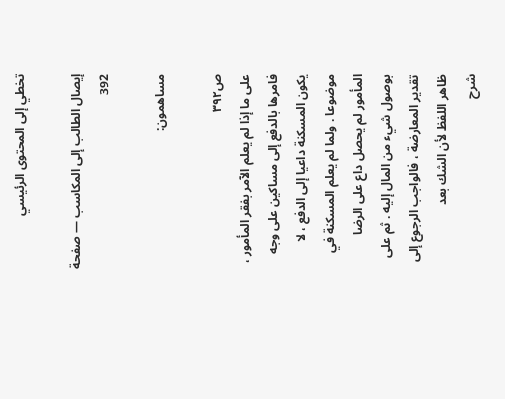تخطي إلى المحتوى الرئيسي

إيصال الطالب إلى المكاسب — صفحة 392

مساهمون:

ص٣٩٢
على ما إذا لم يعلم الآمر بفقر المأمور ، فامرها بالدفع إلى مساكين على وجه يكون المسكنة داعيا إلى الدفع ، لا موضوعا . ولما لم يعلم المسكنة في المأمور لم يحصل داع على الرضا بوصول شيء من المال إليه . ثم على تقدير المعارضة ، فالواجب الرجوع إلى ظاهر اللفظ لأن الشك بعد
شرح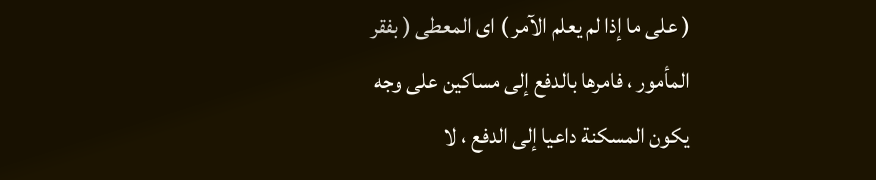( على ما إذا لم يعلم الآمر ) اى المعطى ( بفقر المأمور ، فامرها بالدفع إلى مساكين على وجه يكون المسكنة داعيا إلى الدفع ، لا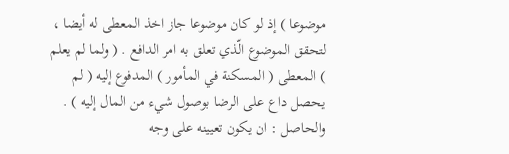موضوعا ) إذ لو كان موضوعا جاز اخذ المعطى له أيضا ، لتحقق الموضوع الّذي تعلق به امر الدافع . ( ولما لم يعلم ) المعطى ( المسكنة في المأمور ) المدفوع إليه ( لم يحصل داع على الرضا بوصول شيء من المال إليه ) . والحاصل : ان يكون تعيينه على وجه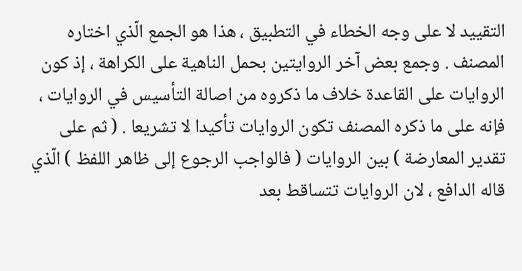التقييد لا على وجه الخطاء في التطبيق ، هذا هو الجمع الّذي اختاره المصنف . وجمع بعض آخر الروايتين بحمل الناهية على الكراهة ، إذ كون الروايات على القاعدة خلاف ما ذكروه من اصالة التأسيس في الروايات ، فإنه على ما ذكره المصنف تكون الروايات تأكيدا لا تشريعا . ( ثم على تقدير المعارضة ) بين الروايات ( فالواجب الرجوع إلى ظاهر اللفظ ) الّذي قاله الدافع ، لان الروايات تتساقط بعد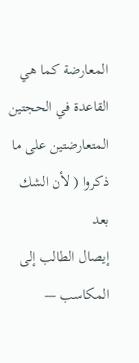المعارضة كما هي القاعدة في الحجتين المتعارضتين على ما ذكروا ( لأن الشك بعد
إيصال الطالب إلى المكاسب —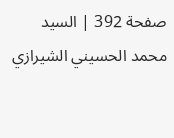صفحة 392 | السيد محمد الحسيني الشيرازي